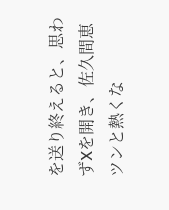を送り終えると、思わずXを開き、佐久間恵
ツンと熱くな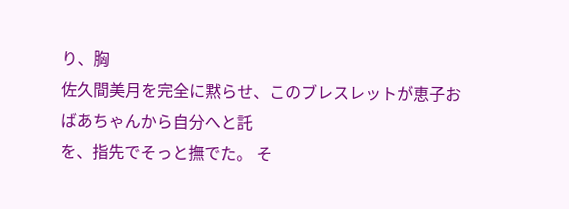り、胸
佐久間美月を完全に黙らせ、このブレスレットが恵子おばあちゃんから自分へと託
を、指先でそっと撫でた。 そ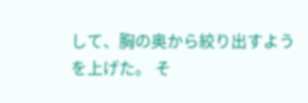して、胸の奥から絞り出すよう
を上げた。 そ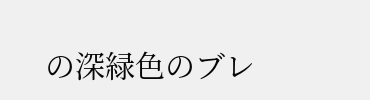の深緑色のブレ